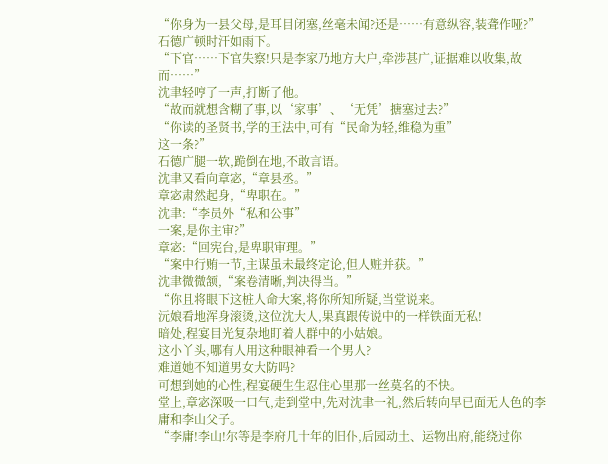“你身为一县父母,是耳目闭塞,丝毫未闻?还是……有意纵容,装聋作哑?”
石德广顿时汗如雨下。
“下官……下官失察!只是李家乃地方大户,牵涉甚广,证据难以收集,故而……”
沈聿轻哼了一声,打断了他。
“故而就想含糊了事,以‘家事’、‘无凭’搪塞过去?”
“你读的圣贤书,学的王法中,可有“民命为轻,维稳为重”
这一条?”
石德广腿一软,跪倒在地,不敢言语。
沈聿又看向章宓,“章县丞。”
章宓肃然起身,“卑职在。”
沈聿:“李员外“私和公事”
一案,是你主审?”
章宓:“回宪台,是卑职审理。”
“案中行贿一节,主谋虽未最终定论,但人赃并获。”
沈聿微微颔,“案卷清晰,判决得当。”
“你且将眼下这桩人命大案,将你所知所疑,当堂说来。
沅娘看地浑身滚烫,这位沈大人,果真跟传说中的一样铁面无私!
暗处,程宴目光复杂地盯着人群中的小姑娘。
这小丫头,哪有人用这种眼神看一个男人?
难道她不知道男女大防吗?
可想到她的心性,程宴硬生生忍住心里那一丝莫名的不快。
堂上,章宓深吸一口气,走到堂中,先对沈聿一礼,然后转向早已面无人色的李庸和李山父子。
“李庸!李山!尔等是李府几十年的旧仆,后园动土、运物出府,能绕过你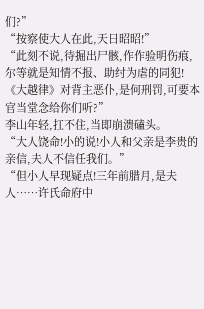们?”
“按察使大人在此,天日昭昭!”
“此刻不说,待掘出尸骸,作作验明伤痕,尔等就是知情不报、助纣为虐的同犯!《大越律》对背主恶仆,是何刑罚,可要本官当堂念给你们听?”
李山年轻,扛不住,当即崩溃磕头。
“大人饶命!小的说!小人和父亲是李贵的亲信,夫人不信任我们。”
“但小人早现疑点!三年前腊月,是夫人……许氏命府中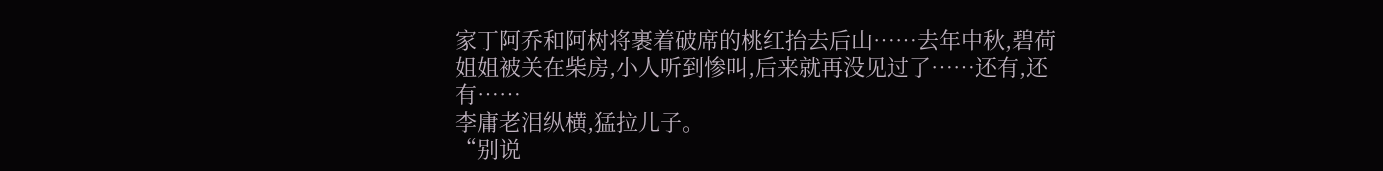家丁阿乔和阿树将裹着破席的桃红抬去后山……去年中秋,碧荷姐姐被关在柴房,小人听到惨叫,后来就再没见过了……还有,还有……
李庸老泪纵横,猛拉儿子。
“别说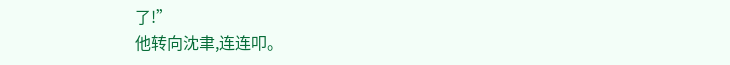了!”
他转向沈聿,连连叩。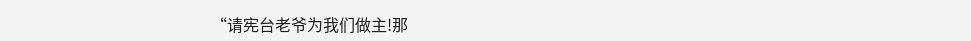“请宪台老爷为我们做主!那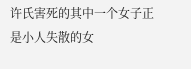许氏害死的其中一个女子正是小人失散的女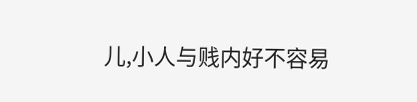儿,小人与贱内好不容易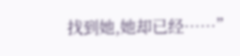找到她,她却已经……”